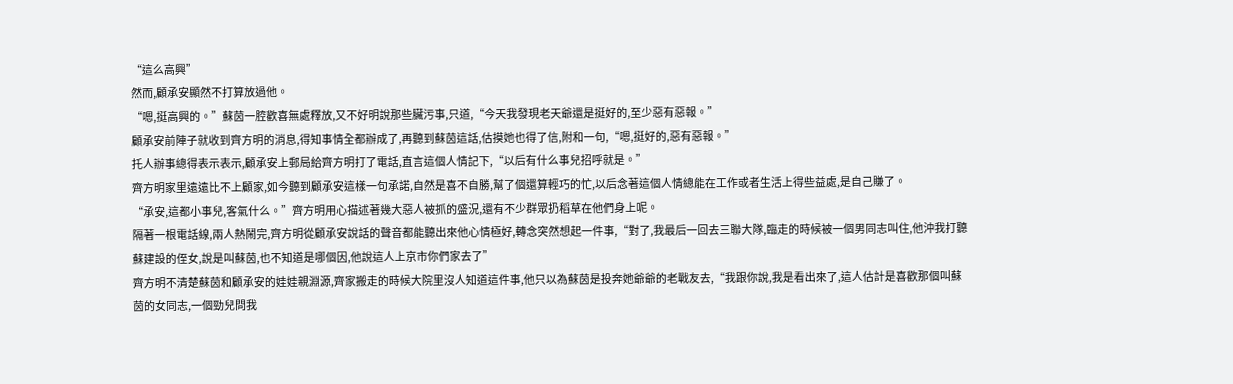“這么高興”
然而,顧承安顯然不打算放過他。
“嗯,挺高興的。”蘇茵一腔歡喜無處釋放,又不好明說那些臟污事,只道,“今天我發現老天爺還是挺好的,至少惡有惡報。”
顧承安前陣子就收到齊方明的消息,得知事情全都辦成了,再聽到蘇茵這話,估摸她也得了信,附和一句,“嗯,挺好的,惡有惡報。”
托人辦事總得表示表示,顧承安上郵局給齊方明打了電話,直言這個人情記下,“以后有什么事兒招呼就是。”
齊方明家里遠遠比不上顧家,如今聽到顧承安這樣一句承諾,自然是喜不自勝,幫了個還算輕巧的忙,以后念著這個人情總能在工作或者生活上得些益處,是自己賺了。
“承安,這都小事兒,客氣什么。”齊方明用心描述著幾大惡人被抓的盛況,還有不少群眾扔稻草在他們身上呢。
隔著一根電話線,兩人熱鬧完,齊方明從顧承安說話的聲音都能聽出來他心情極好,轉念突然想起一件事,“對了,我最后一回去三聯大隊,臨走的時候被一個男同志叫住,他沖我打聽蘇建設的侄女,說是叫蘇茵,也不知道是哪個因,他說這人上京市你們家去了”
齊方明不清楚蘇茵和顧承安的娃娃親淵源,齊家搬走的時候大院里沒人知道這件事,他只以為蘇茵是投奔她爺爺的老戰友去,“我跟你說,我是看出來了,這人估計是喜歡那個叫蘇茵的女同志,一個勁兒問我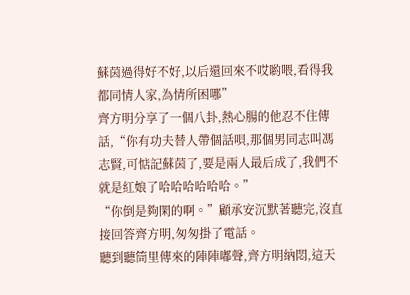蘇茵過得好不好,以后還回來不哎喲喂,看得我都同情人家,為情所困哪”
齊方明分享了一個八卦,熱心腸的他忍不住傳話,“你有功夫替人帶個話唄,那個男同志叫馮志賢,可惦記蘇茵了,要是兩人最后成了,我們不就是紅娘了哈哈哈哈哈哈。”
“你倒是夠閑的啊。”顧承安沉默著聽完,沒直接回答齊方明,匆匆掛了電話。
聽到聽筒里傳來的陣陣嘟聲,齊方明納悶,這天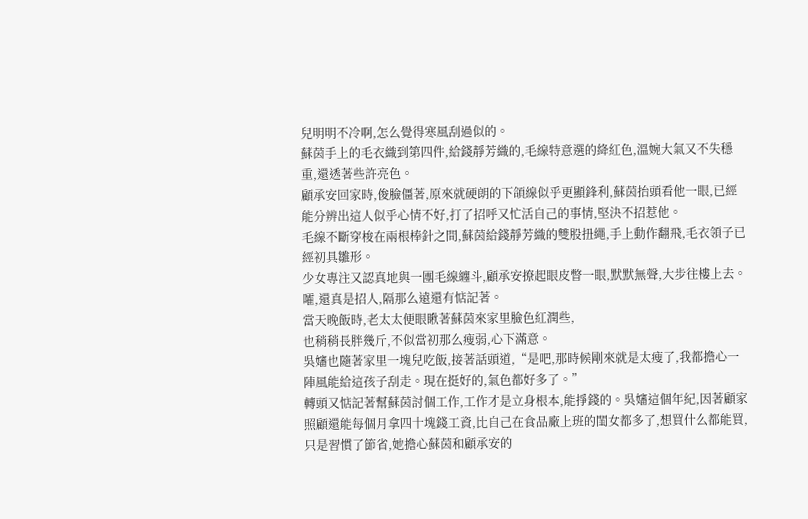兒明明不冷啊,怎么覺得寒風刮過似的。
蘇茵手上的毛衣織到第四件,給錢靜芳織的,毛線特意選的絳紅色,溫婉大氣又不失穩重,還透著些許亮色。
顧承安回家時,俊臉僵著,原來就硬朗的下頜線似乎更顯鋒利,蘇茵抬頭看他一眼,已經能分辨出這人似乎心情不好,打了招呼又忙活自己的事情,堅決不招惹他。
毛線不斷穿梭在兩根棒針之間,蘇茵給錢靜芳織的雙股扭繩,手上動作翻飛,毛衣領子已經初具雛形。
少女專注又認真地與一團毛線纏斗,顧承安撩起眼皮瞥一眼,默默無聲,大步往樓上去。
嚯,還真是招人,隔那么遠還有惦記著。
當天晚飯時,老太太便眼瞅著蘇茵來家里臉色紅潤些,
也稍稍長胖幾斤,不似當初那么瘦弱,心下滿意。
吳嬸也隨著家里一塊兒吃飯,接著話頭道,“是吧,那時候剛來就是太瘦了,我都擔心一陣風能給這孩子刮走。現在挺好的,氣色都好多了。”
轉頭又惦記著幫蘇茵討個工作,工作才是立身根本,能掙錢的。吳嬸這個年紀,因著顧家照顧還能每個月拿四十塊錢工資,比自己在食品廠上班的閨女都多了,想買什么都能買,只是習慣了節省,她擔心蘇茵和顧承安的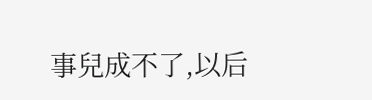事兒成不了,以后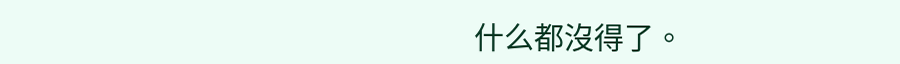什么都沒得了。